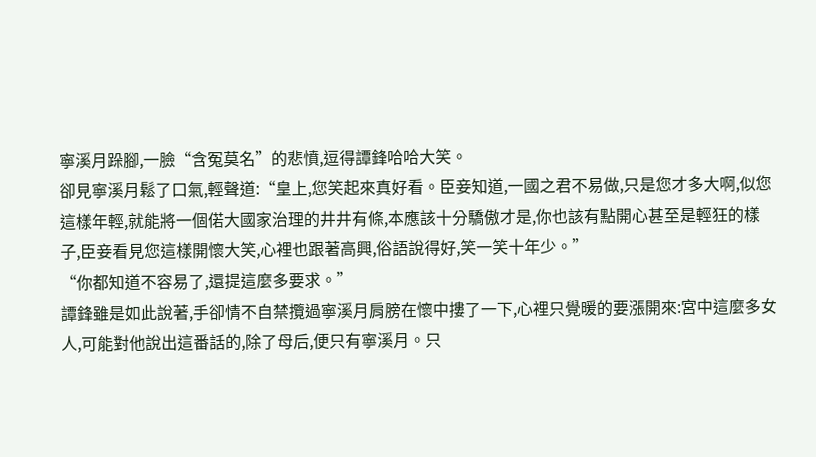寧溪月跺腳,一臉“含冤莫名”的悲憤,逗得譚鋒哈哈大笑。
卻見寧溪月鬆了口氣,輕聲道:“皇上,您笑起來真好看。臣妾知道,一國之君不易做,只是您才多大啊,似您這樣年輕,就能將一個偌大國家治理的井井有條,本應該十分驕傲才是,你也該有點開心甚至是輕狂的樣子,臣妾看見您這樣開懷大笑,心裡也跟著高興,俗語說得好,笑一笑十年少。”
“你都知道不容易了,還提這麼多要求。”
譚鋒雖是如此說著,手卻情不自禁攬過寧溪月肩膀在懷中摟了一下,心裡只覺暖的要漲開來:宮中這麼多女人,可能對他說出這番話的,除了母后,便只有寧溪月。只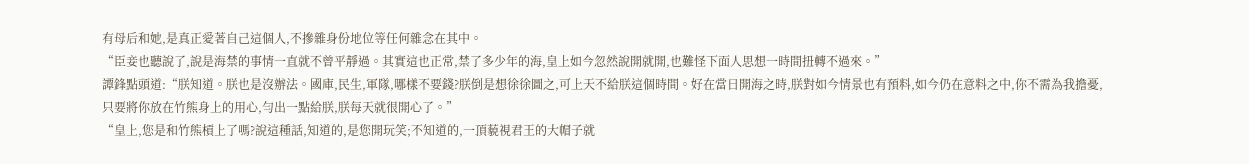有母后和她,是真正愛著自己這個人,不摻雜身份地位等任何雜念在其中。
“臣妾也聽說了,說是海禁的事情一直就不曾平靜過。其實這也正常,禁了多少年的海,皇上如今忽然說開就開,也難怪下面人思想一時間扭轉不過來。”
譚鋒點頭道:“朕知道。朕也是沒辦法。國庫,民生,軍隊,哪樣不要錢?朕倒是想徐徐圖之,可上天不給朕這個時間。好在當日開海之時,朕對如今情景也有預料,如今仍在意料之中,你不需為我擔憂,只要將你放在竹熊身上的用心,勻出一點給朕,朕每天就很開心了。”
“皇上,您是和竹熊槓上了嗎?說這種話,知道的,是您開玩笑;不知道的,一頂藐視君王的大帽子就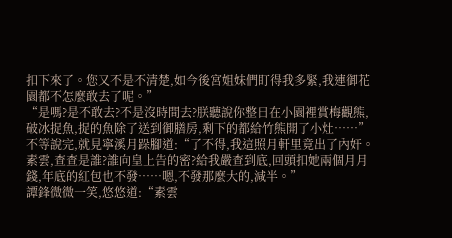扣下來了。您又不是不清楚,如今後宮姐妹們盯得我多緊,我連御花園都不怎麼敢去了呢。”
“是嗎?是不敢去?不是沒時間去?朕聽說你整日在小園裡賞梅觀熊,破冰捉魚,捉的魚除了送到御膳房,剩下的都給竹熊開了小灶……”
不等說完,就見寧溪月跺腳道:“了不得,我這照月軒里竟出了內奸。素雲,查查是誰?誰向皇上告的密?給我嚴查到底,回頭扣她兩個月月錢,年底的紅包也不發……嗯,不發那麼大的,減半。”
譚鋒微微一笑,悠悠道:“素雲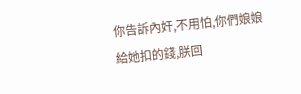你告訴內奸,不用怕,你們娘娘給她扣的錢,朕回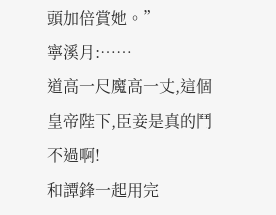頭加倍賞她。”
寧溪月:……
道高一尺魔高一丈,這個皇帝陛下,臣妾是真的鬥不過啊!
和譚鋒一起用完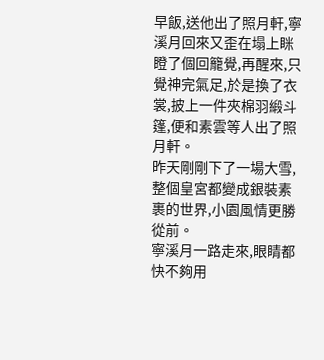早飯,送他出了照月軒,寧溪月回來又歪在塌上眯瞪了個回籠覺,再醒來,只覺神完氣足,於是換了衣裳,披上一件夾棉羽緞斗篷,便和素雲等人出了照月軒。
昨天剛剛下了一場大雪,整個皇宮都變成銀裝素裹的世界,小園風情更勝從前。
寧溪月一路走來,眼睛都快不夠用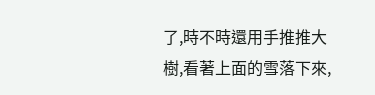了,時不時還用手推推大樹,看著上面的雪落下來,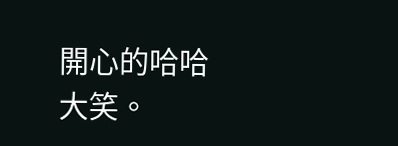開心的哈哈大笑。